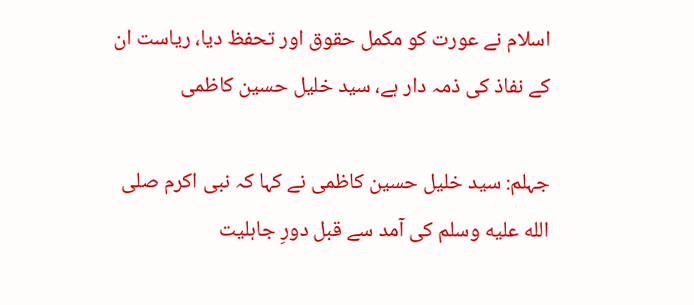اسلام نے عورت کو مکمل حقوق اور تحفظ دیا، ریاست ان کے نفاذ کی ذمہ دار ہے، سید خلیل حسین کاظمی

جہلم: سید خلیل حسین کاظمی نے کہا کہ نبی اکرم صلى الله عليه وسلم کی آمد سے قبل دورِ جاہلیت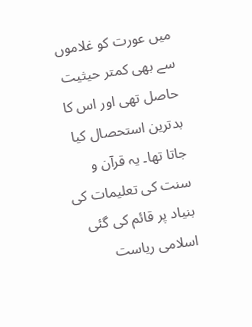میں عورت کو غلاموں سے بھی کمتر حیثیت حاصل تھی اور اس کا بدترین استحصال کیا جاتا تھا۔ یہ قرآن و سنت کی تعلیمات کی بنیاد پر قائم کی گئی اسلامی ریاست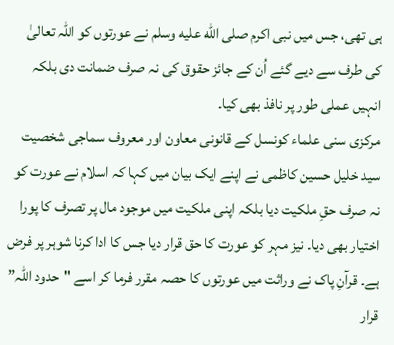ہی تھی، جس میں نبی اکرم صلى الله عليه وسلم نے عورتوں کو اللہ تعالیٰ کی طرف سے دیے گئے اُن کے جائز حقوق کی نہ صرف ضمانت دی بلکہ انہیں عملی طور پر نافذ بھی کیا۔
مرکزی سنی علماء کونسل کے قانونی معاون اور معروف سماجی شخصیت سید خلیل حسین کاظمی نے اپنے ایک بیان میں کہا کہ اسلام نے عورت کو نہ صرف حقِ ملکیت دیا بلکہ اپنی ملکیت میں موجود مال پر تصرف کا پورا اختیار بھی دیا۔ نیز مہر کو عورت کا حق قرار دیا جس کا ادا کرنا شوہر پر فرض ہے۔ قرآنِ پاک نے وراثت میں عورتوں کا حصہ مقرر فرما کر اسے "حدود اللہ” قرار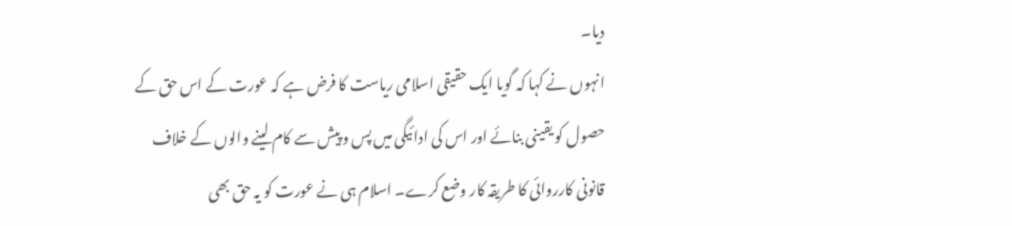دیا۔
انہوں نے کہا کہ گویا ایک حقیقی اسلامی ریاست کا فرض ہے کہ عورت کے اس حق کے حصول کو یقینی بنائے اور اس کی ادائیگی میں پس و پیش سے کام لینے والوں کے خلاف قانونی کارروائی کا طریقہ کار وضع کرے۔ اسلام ہی نے عورت کو یہ حق بھی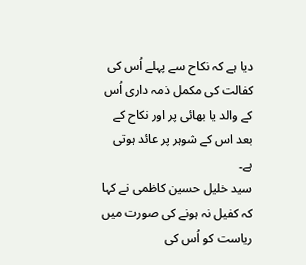دیا ہے کہ نکاح سے پہلے اُس کی کفالت کی مکمل ذمہ داری اُس کے والد یا بھائی پر اور نکاح کے بعد اس کے شوہر پر عائد ہوتی ہے۔
سید خلیل حسین کاظمی نے کہا کہ کفیل نہ ہونے کی صورت میں ریاست کو اُس کی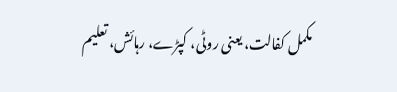مکمل کفالت، یعنی روٹی، کپڑے، رہائش، تعلیم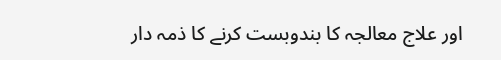اور علاج معالجہ کا بندوبست کرنے کا ذمہ دار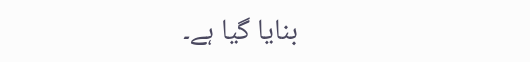بنایا گیا ہے۔